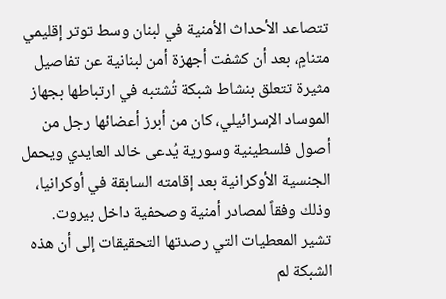تتصاعد الأحداث الأمنية في لبنان وسط توتر إقليمي متنامٍ، بعد أن كشفت أجهزة أمن لبنانية عن تفاصيل مثيرة تتعلق بنشاط شبكة تُشتبه في ارتباطها بجهاز الموساد الإسرائيلي، كان من أبرز أعضائها رجل من أصول فلسطينية وسورية يُدعى خالد العايدي ويحمل الجنسية الأوكرانية بعد إقامته السابقة في أوكرانيا، وذلك وفقاً لمصادر أمنية وصحفية داخل بيروت.
تشير المعطيات التي رصدتها التحقيقات إلى أن هذه الشبكة لم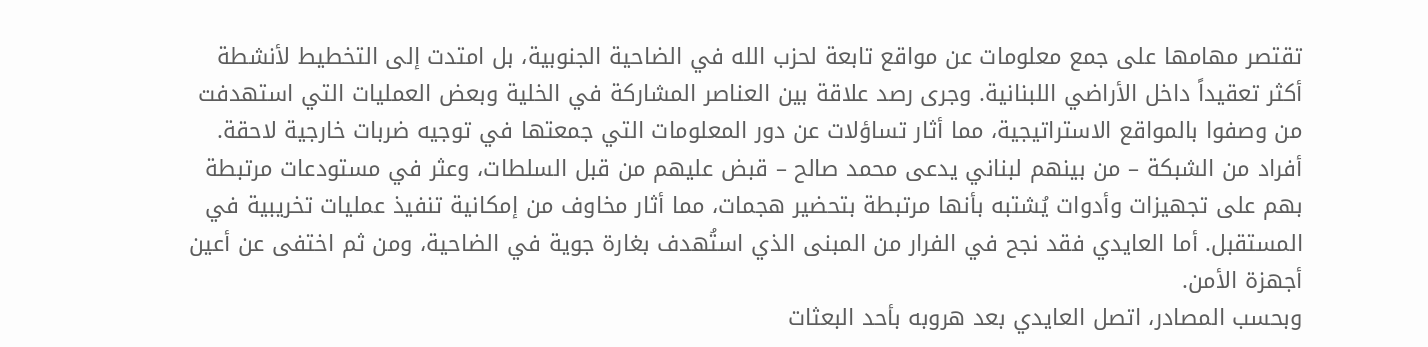تقتصر مهامها على جمع معلومات عن مواقع تابعة لحزب الله في الضاحية الجنوبية، بل امتدت إلى التخطيط لأنشطة أكثر تعقيداً داخل الأراضي اللبنانية. وجرى رصد علاقة بين العناصر المشاركة في الخلية وبعض العمليات التي استهدفت من وصفوا بالمواقع الاستراتيجية، مما أثار تساؤلات عن دور المعلومات التي جمعتها في توجيه ضربات خارجية لاحقة.
أفراد من الشبكة – من بينهم لبناني يدعى محمد صالح – قبض عليهم من قبل السلطات، وعثر في مستودعات مرتبطة بهم على تجهيزات وأدوات يُشتبه بأنها مرتبطة بتحضير هجمات، مما أثار مخاوف من إمكانية تنفيذ عمليات تخريبية في المستقبل. أما العايدي فقد نجح في الفرار من المبنى الذي استُهدف بغارة جوية في الضاحية، ومن ثم اختفى عن أعين أجهزة الأمن.
وبحسب المصادر، اتصل العايدي بعد هروبه بأحد البعثات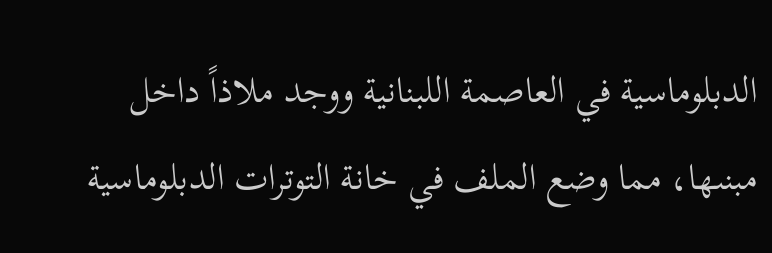الدبلوماسية في العاصمة اللبنانية ووجد ملاذاً داخل مبنىها، مما وضع الملف في خانة التوترات الدبلوماسية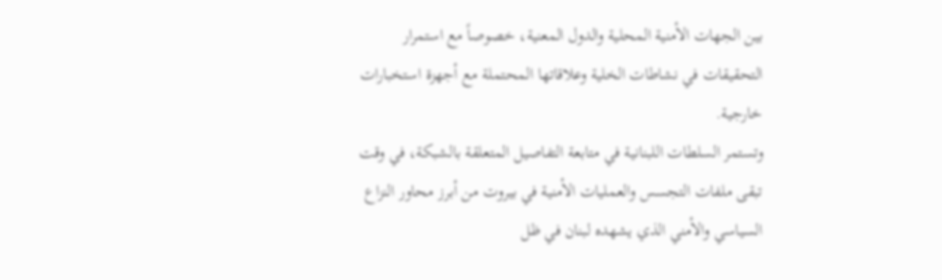بين الجهات الأمنية المحلية والدول المعنية، خصوصاً مع استمرار التحقيقات في نشاطات الخلية وعلاقاتها المحتملة مع أجهزة استخبارات خارجية.
وتستمر السلطات اللبنانية في متابعة التفاصيل المتعلقة بالشبكة، في وقت تبقى ملفات التجسس والعمليات الأمنية في بيروت من أبرز محاور النزاع السياسي والأمني الذي يشهده لبنان في ظل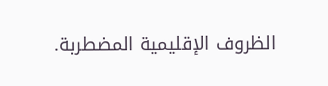الظروف الإقليمية المضطربة.